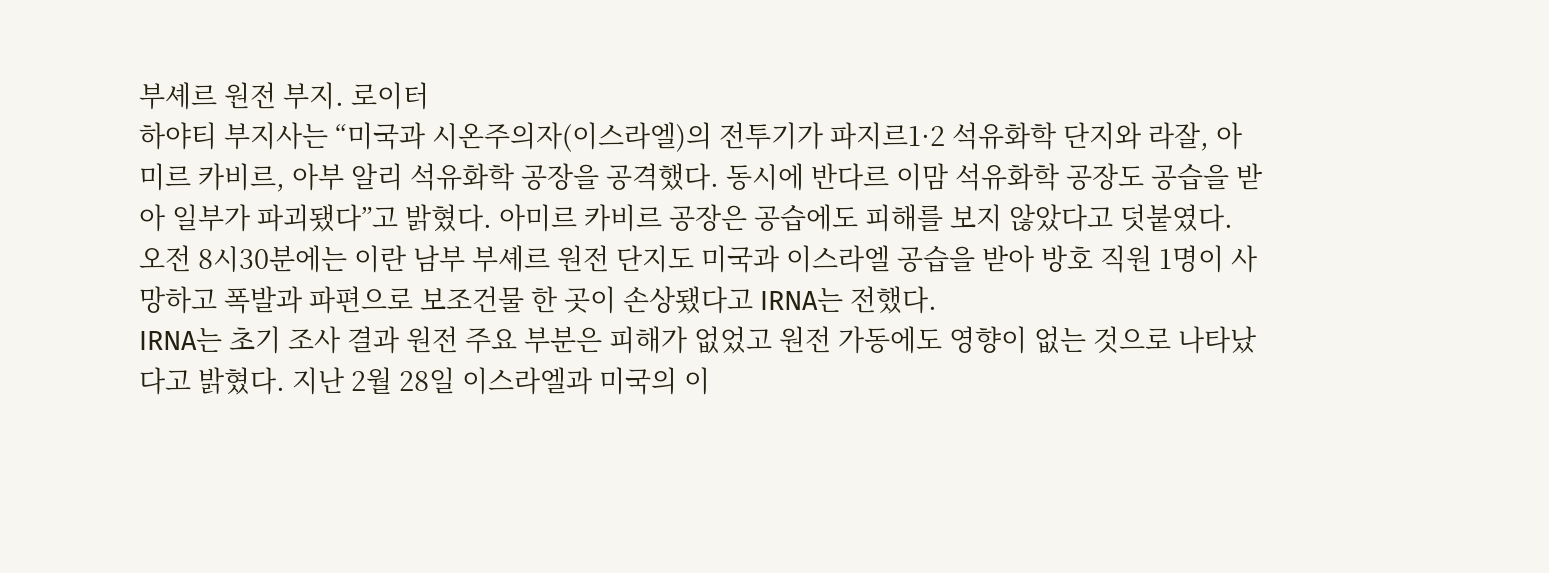부셰르 원전 부지. 로이터
하야티 부지사는 “미국과 시온주의자(이스라엘)의 전투기가 파지르1·2 석유화학 단지와 라잘, 아미르 카비르, 아부 알리 석유화학 공장을 공격했다. 동시에 반다르 이맘 석유화학 공장도 공습을 받아 일부가 파괴됐다”고 밝혔다. 아미르 카비르 공장은 공습에도 피해를 보지 않았다고 덧붙였다.
오전 8시30분에는 이란 남부 부셰르 원전 단지도 미국과 이스라엘 공습을 받아 방호 직원 1명이 사망하고 폭발과 파편으로 보조건물 한 곳이 손상됐다고 IRNA는 전했다.
IRNA는 초기 조사 결과 원전 주요 부분은 피해가 없었고 원전 가동에도 영향이 없는 것으로 나타났다고 밝혔다. 지난 2월 28일 이스라엘과 미국의 이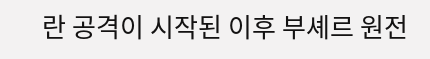란 공격이 시작된 이후 부셰르 원전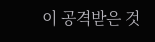이 공격받은 것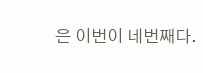은 이번이 네번째다.